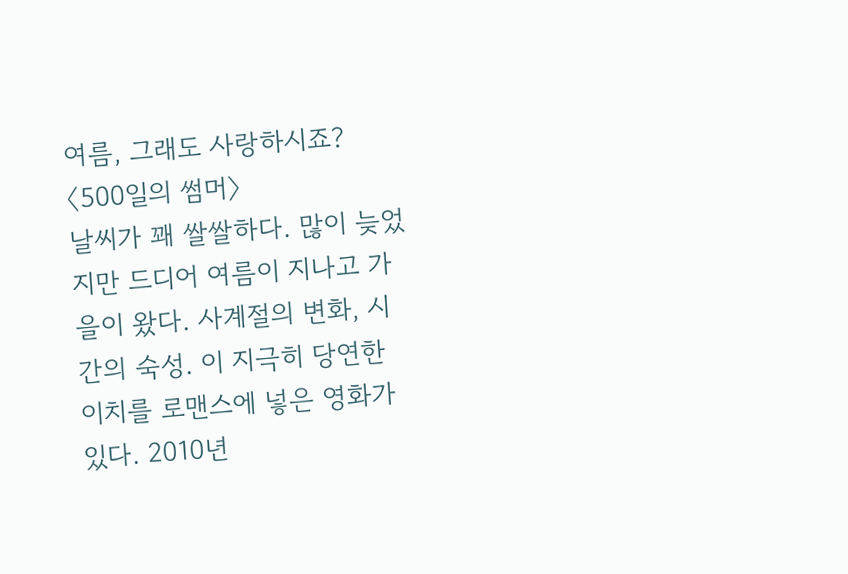여름, 그래도 사랑하시죠? 〈500일의 썸머〉
날씨가 꽤 쌀쌀하다. 많이 늦었지만 드디어 여름이 지나고 가을이 왔다. 사계절의 변화, 시간의 숙성. 이 지극히 당연한 이치를 로맨스에 넣은 영화가 있다. 2010년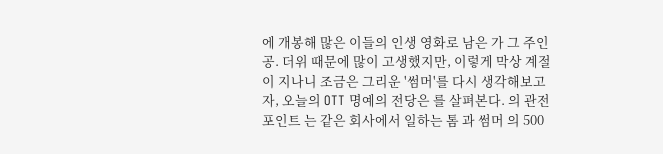에 개봉해 많은 이들의 인생 영화로 남은 가 그 주인공. 더위 때문에 많이 고생했지만, 이렇게 막상 계절이 지나니 조금은 그리운 '썸머'를 다시 생각해보고자, 오늘의 OTT 명예의 전당은 를 살펴본다. 의 관전포인트 는 같은 회사에서 일하는 톰 과 썸머 의 500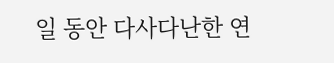일 동안 다사다난한 연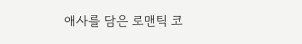애사를 담은 로맨틱 코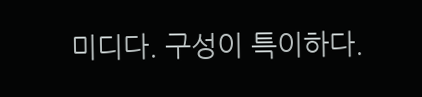미디다. 구성이 특이하다.